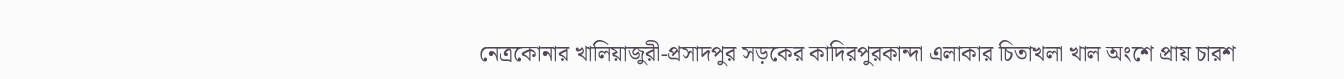নেত্রকোনার খালিয়াজুরী-প্রসাদপুর সড়কের কাদিরপুরকান্দা এলাকার চিতাখলা খাল অংশে প্রায় চারশ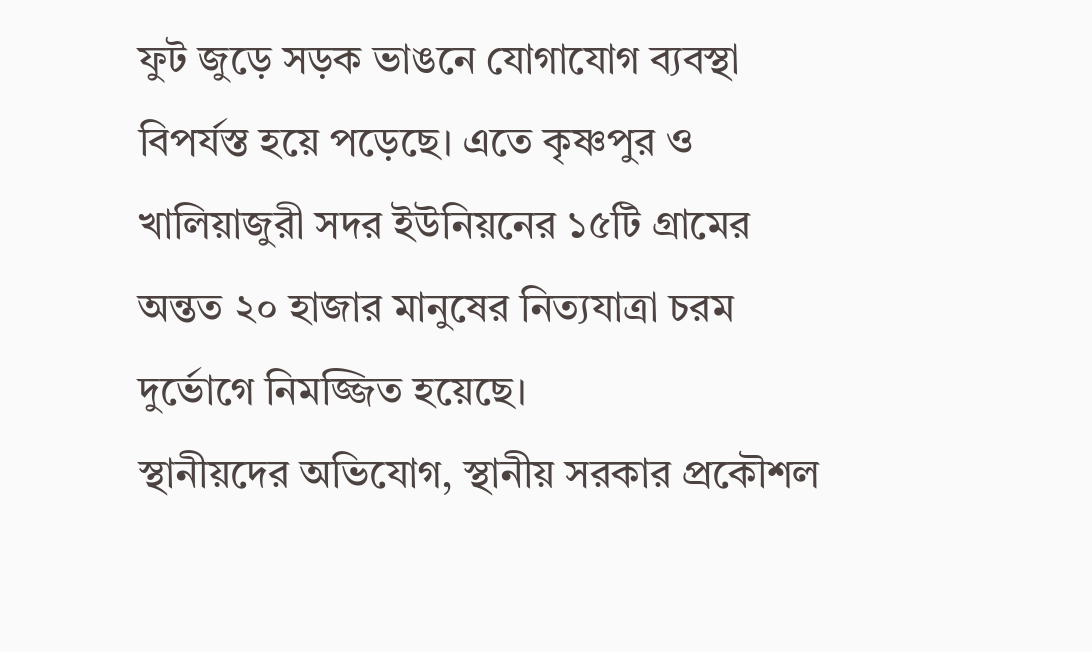ফুট জুড়ে সড়ক ভাঙনে যোগাযোগ ব্যবস্থা বিপর্যস্ত হয়ে পড়েছে। এতে কৃষ্ণপুর ও খালিয়াজুরী সদর ইউনিয়নের ১৫টি গ্রামের অন্তত ২০ হাজার মানুষের নিত্যযাত্রা চরম দুর্ভোগে নিমজ্জিত হয়েছে।
স্থানীয়দের অভিযোগ, স্থানীয় সরকার প্রকৌশল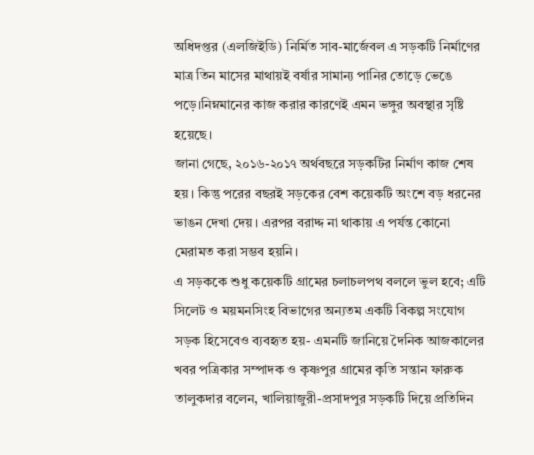অধিদপ্তর (এলজিইডি) নির্মিত সাব-মার্জেবল এ সড়কটি নির্মাণের মাত্র তিন মাসের মাথায়ই বর্ষার সামান্য পানির তোড়ে ভেঙে পড়ে।নিম্নমানের কাজ করার কারণেই এমন ভঙ্গুর অবস্থার সৃষ্টি হয়েছে।
জানা গেছে, ২০১৬-২০১৭ অর্থবছরে সড়কটির নির্মাণ কাজ শেষ হয়। কিন্তু পরের বছরই সড়কের বেশ কয়েকটি অংশে বড় ধরনের ভাঙন দেখা দেয়। এরপর বরাদ্দ না থাকায় এ পর্যন্ত কোনো মেরামত করা সম্ভব হয়নি।
এ সড়ককে শুধু কয়েকটি গ্রামের চলাচলপথ বললে ভুল হবে; এটি সিলেট ও ময়মনসিংহ বিভাগের অন্যতম একটি বিকল্প সংযোগ সড়ক হিসেবেও ব্যবহৃত হয়- এমনটি জানিয়ে দৈনিক আজকালের খবর পত্রিকার সম্পাদক ও কৃষ্ণপুর গ্রামের কৃতি সন্তান ফারুক তালুকদার বলেন, খালিয়াজুরী-প্রসাদপুর সড়কটি দিয়ে প্রতিদিন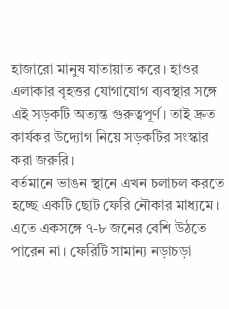হাজারো মানুষ যাতায়াত করে। হাওর এলাকার বৃহত্তর যোগাযোগ ব্যবস্থার সঙ্গে এই সড়কটি অত্যন্ত গুরুত্বপূর্ণ। তাই দ্রুত কার্যকর উদ্যোগ নিয়ে সড়কটির সংস্কার করা জরুরি।
বর্তমানে ভাঙন স্থানে এখন চলাচল করতে হচ্ছে একটি ছোট ফেরি নৌকার মাধ্যমে। এতে একসঙ্গে ৭-৮ জনের বেশি উঠতে পারেন না। ফেরিটি সামান্য নড়াচড়া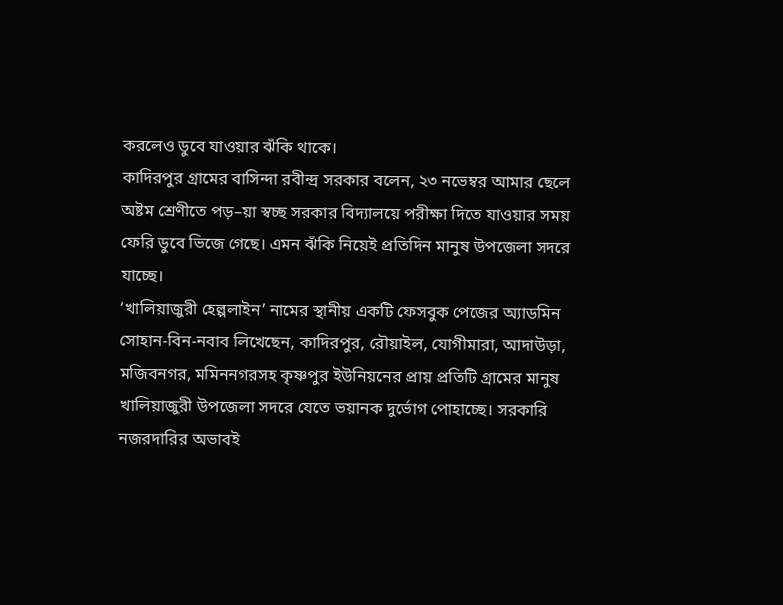করলেও ডুবে যাওয়ার ঝঁকি থাকে।
কাদিরপুর গ্রামের বাসিন্দা রবীন্দ্র সরকার বলেন, ২৩ নভেম্বর আমার ছেলে অষ্টম শ্রেণীতে পড়–য়া স্বচ্ছ সরকার বিদ্যালয়ে পরীক্ষা দিতে যাওয়ার সময় ফেরি ডুবে ভিজে গেছে। এমন ঝঁকি নিয়েই প্রতিদিন মানুষ উপজেলা সদরে যাচ্ছে।
‘খালিয়াজুরী হেল্পলাইন’ নামের স্থানীয় একটি ফেসবুক পেজের অ্যাডমিন সোহান-বিন-নবাব লিখেছেন, কাদিরপুর, রৌয়াইল, যোগীমারা, আদাউড়া, মজিবনগর, মমিননগরসহ কৃষ্ণপুর ইউনিয়নের প্রায় প্রতিটি গ্রামের মানুষ খালিয়াজুরী উপজেলা সদরে যেতে ভয়ানক দুর্ভোগ পোহাচ্ছে। সরকারি নজরদারির অভাবই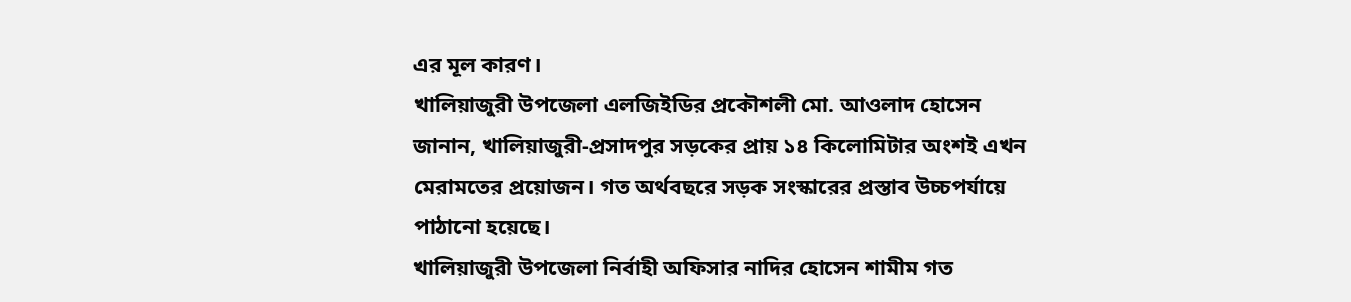এর মূল কারণ।
খালিয়াজুরী উপজেলা এলজিইডির প্রকৌশলী মো. আওলাদ হোসেন জানান, খালিয়াজুরী-প্রসাদপুর সড়কের প্রায় ১৪ কিলোমিটার অংশই এখন মেরামতের প্রয়োজন। গত অর্থবছরে সড়ক সংস্কারের প্রস্তাব উচ্চপর্যায়ে পাঠানো হয়েছে।
খালিয়াজুরী উপজেলা নির্বাহী অফিসার নাদির হোসেন শামীম গত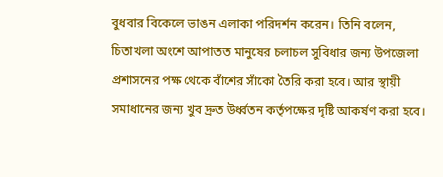বুধবার বিকেলে ভাঙন এলাকা পরিদর্শন করেন। তিনি বলেন, চিতাখলা অংশে আপাতত মানুষের চলাচল সুবিধার জন্য উপজেলা প্রশাসনের পক্ষ থেকে বাঁশের সাঁকো তৈরি করা হবে। আর স্থায়ী সমাধানের জন্য খুব দ্রুত উর্ধ্বতন কর্তৃপক্ষের দৃষ্টি আকর্ষণ করা হবে।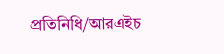প্রতিনিধি/আরএইচ